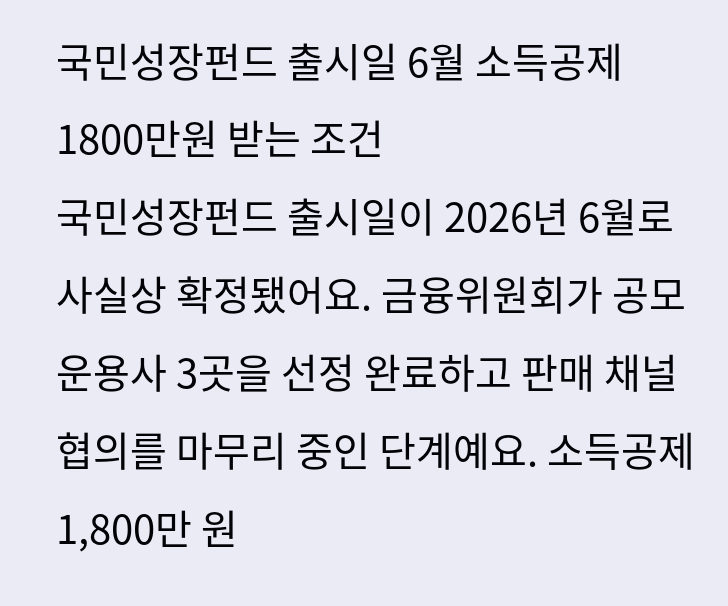국민성장펀드 출시일 6월 소득공제 1800만원 받는 조건
국민성장펀드 출시일이 2026년 6월로 사실상 확정됐어요. 금융위원회가 공모 운용사 3곳을 선정 완료하고 판매 채널 협의를 마무리 중인 단계예요. 소득공제 1,800만 원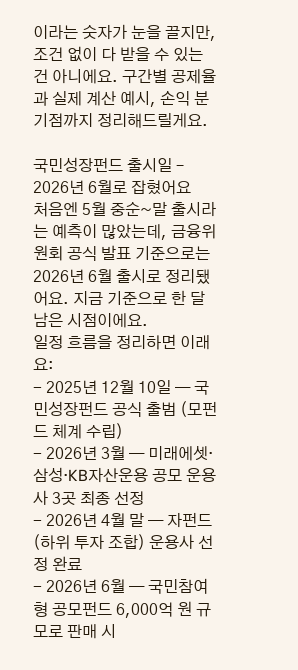이라는 숫자가 눈을 끌지만, 조건 없이 다 받을 수 있는 건 아니에요. 구간별 공제율과 실제 계산 예시, 손익 분기점까지 정리해드릴게요.

국민성장펀드 출시일 – 2026년 6월로 잡혔어요
처음엔 5월 중순~말 출시라는 예측이 많았는데, 금융위원회 공식 발표 기준으로는 2026년 6월 출시로 정리됐어요. 지금 기준으로 한 달 남은 시점이에요.
일정 흐름을 정리하면 이래요:
- 2025년 12월 10일 — 국민성장펀드 공식 출범 (모펀드 체계 수립)
- 2026년 3월 — 미래에셋·삼성·KB자산운용 공모 운용사 3곳 최종 선정
- 2026년 4월 말 — 자펀드(하위 투자 조합) 운용사 선정 완료
- 2026년 6월 — 국민참여형 공모펀드 6,000억 원 규모로 판매 시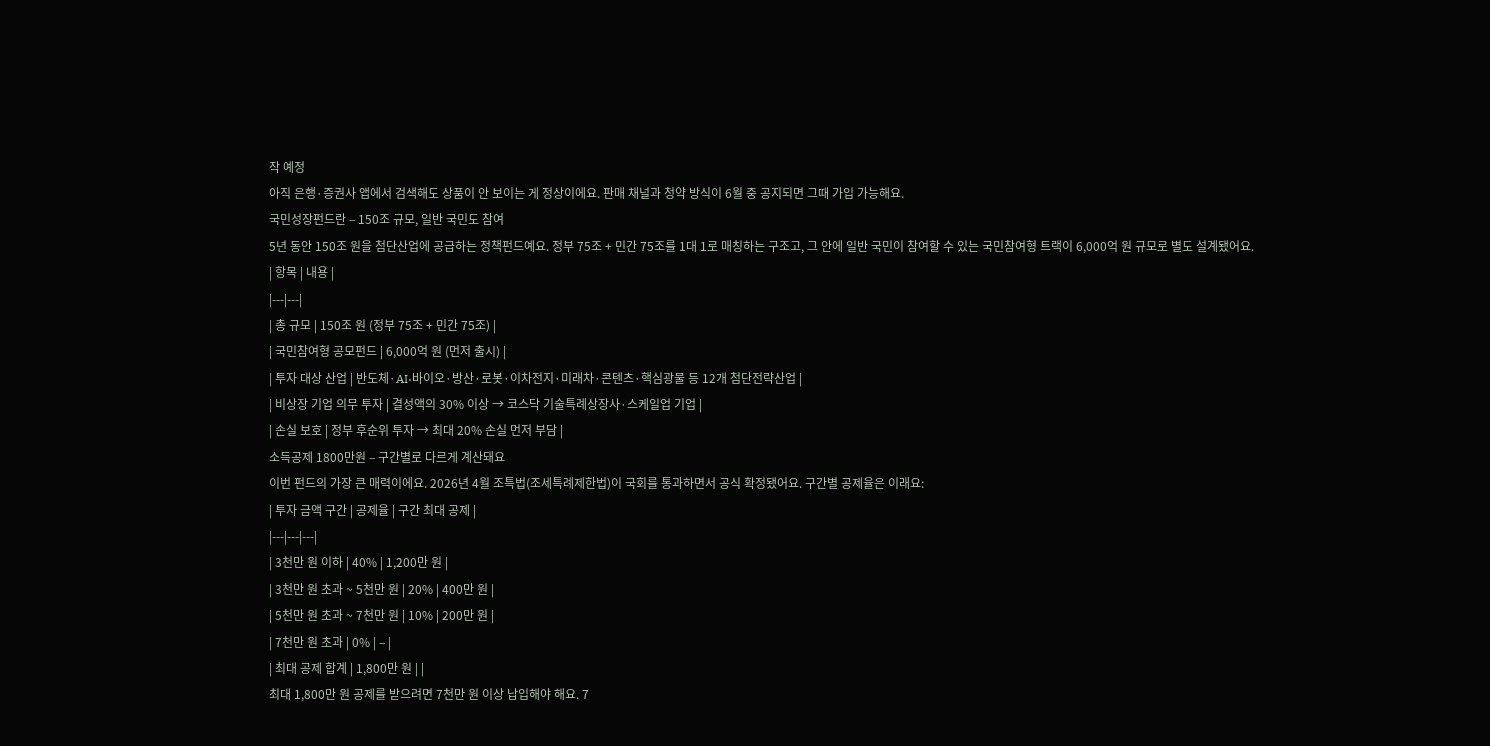작 예정
아직 은행·증권사 앱에서 검색해도 상품이 안 보이는 게 정상이에요. 판매 채널과 청약 방식이 6월 중 공지되면 그때 가입 가능해요.
국민성장펀드란 – 150조 규모, 일반 국민도 참여
5년 동안 150조 원을 첨단산업에 공급하는 정책펀드예요. 정부 75조 + 민간 75조를 1대 1로 매칭하는 구조고, 그 안에 일반 국민이 참여할 수 있는 국민참여형 트랙이 6,000억 원 규모로 별도 설계됐어요.
| 항목 | 내용 |
|---|---|
| 총 규모 | 150조 원 (정부 75조 + 민간 75조) |
| 국민참여형 공모펀드 | 6,000억 원 (먼저 출시) |
| 투자 대상 산업 | 반도체·AI·바이오·방산·로봇·이차전지·미래차·콘텐츠·핵심광물 등 12개 첨단전략산업 |
| 비상장 기업 의무 투자 | 결성액의 30% 이상 → 코스닥 기술특례상장사·스케일업 기업 |
| 손실 보호 | 정부 후순위 투자 → 최대 20% 손실 먼저 부담 |
소득공제 1800만원 – 구간별로 다르게 계산돼요
이번 펀드의 가장 큰 매력이에요. 2026년 4월 조특법(조세특례제한법)이 국회를 통과하면서 공식 확정됐어요. 구간별 공제율은 이래요:
| 투자 금액 구간 | 공제율 | 구간 최대 공제 |
|---|---|---|
| 3천만 원 이하 | 40% | 1,200만 원 |
| 3천만 원 초과 ~ 5천만 원 | 20% | 400만 원 |
| 5천만 원 초과 ~ 7천만 원 | 10% | 200만 원 |
| 7천만 원 초과 | 0% | – |
| 최대 공제 합계 | 1,800만 원 | |
최대 1,800만 원 공제를 받으려면 7천만 원 이상 납입해야 해요. 7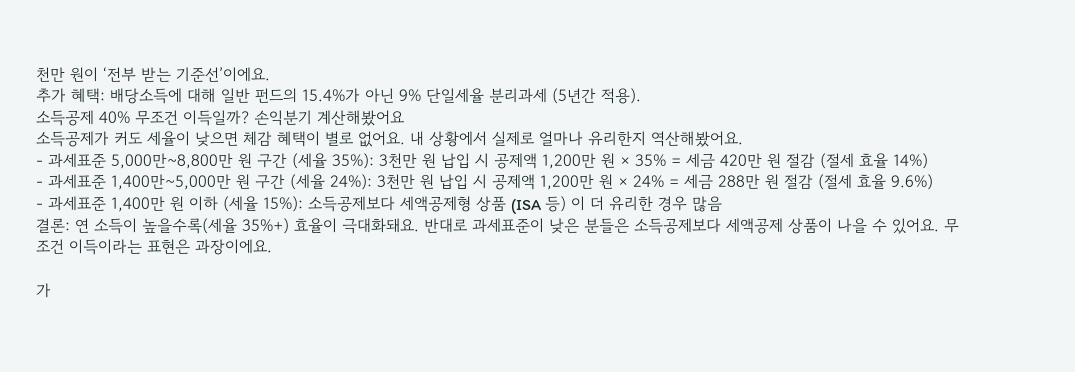천만 원이 ‘전부 받는 기준선’이에요.
추가 혜택: 배당소득에 대해 일반 펀드의 15.4%가 아닌 9% 단일세율 분리과세 (5년간 적용).
소득공제 40% 무조건 이득일까? 손익분기 계산해봤어요
소득공제가 커도 세율이 낮으면 체감 혜택이 별로 없어요. 내 상황에서 실제로 얼마나 유리한지 역산해봤어요.
- 과세표준 5,000만~8,800만 원 구간 (세율 35%): 3천만 원 납입 시 공제액 1,200만 원 × 35% = 세금 420만 원 절감 (절세 효율 14%)
- 과세표준 1,400만~5,000만 원 구간 (세율 24%): 3천만 원 납입 시 공제액 1,200만 원 × 24% = 세금 288만 원 절감 (절세 효율 9.6%)
- 과세표준 1,400만 원 이하 (세율 15%): 소득공제보다 세액공제형 상품 (ISA 등) 이 더 유리한 경우 많음
결론: 연 소득이 높을수록(세율 35%+) 효율이 극대화돼요. 반대로 과세표준이 낮은 분들은 소득공제보다 세액공제 상품이 나을 수 있어요. 무조건 이득이라는 표현은 과장이에요.

가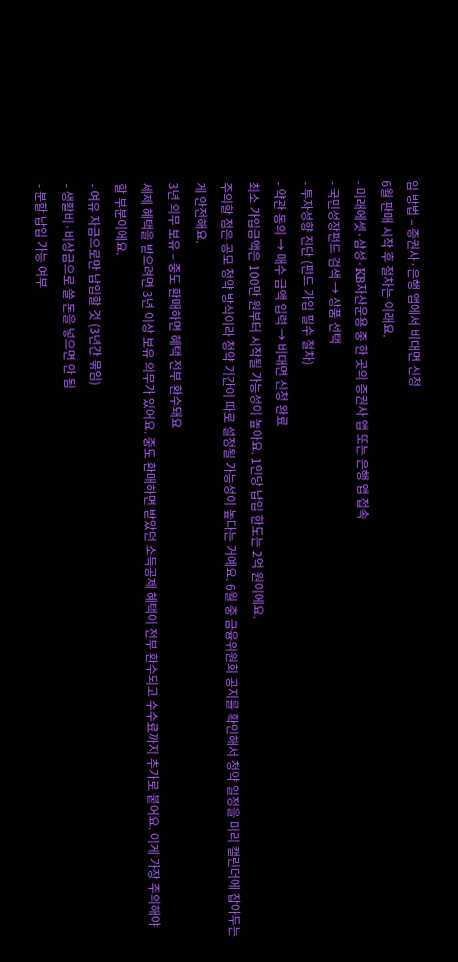입 방법 – 증권사·은행 앱에서 비대면 신청
6월 판매 시작 후 절차는 이래요.
- 미래에셋·삼성·KB자산운용 중 한 곳의 증권사 앱 또는 은행 앱 접속
- 국민성장펀드 검색 → 상품 선택
- 투자성향 진단 (펀드 가입 필수 절차)
- 약관 동의 → 매수 금액 입력 → 비대면 신청 완료
최소 가입금액은 100만 원부터 시작될 가능성이 높아요. 1인당 납입 한도는 2억 원이에요.
주의할 점은 공모 청약 방식이라 청약 기간이 따로 설정될 가능성이 높다는 거예요. 6월 중 금융위원회 공지를 확인해서 청약 일정을 미리 캘린더에 잡아두는 게 안전해요.
3년 의무 보유 – 중도 환매하면 혜택 전부 환수돼요
세제 혜택을 받으려면 3년 이상 보유 의무가 있어요. 중도 환매하면 받았던 소득공제 혜택이 전부 환수되고 수수료까지 추가로 붙어요. 이게 가장 주의해야 할 부분이에요.
- 여유 자금으로만 납입할 것 (3년간 묶임)
- 생활비·비상금으로 쓸 돈을 넣으면 안 됨
- 분할 납입 가능 여부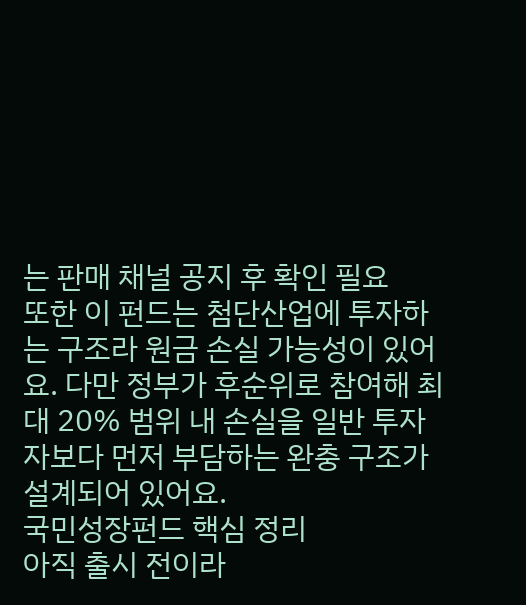는 판매 채널 공지 후 확인 필요
또한 이 펀드는 첨단산업에 투자하는 구조라 원금 손실 가능성이 있어요. 다만 정부가 후순위로 참여해 최대 20% 범위 내 손실을 일반 투자자보다 먼저 부담하는 완충 구조가 설계되어 있어요.
국민성장펀드 핵심 정리
아직 출시 전이라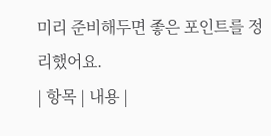미리 준비해두면 좋은 포인트를 정리했어요.
| 항목 | 내용 |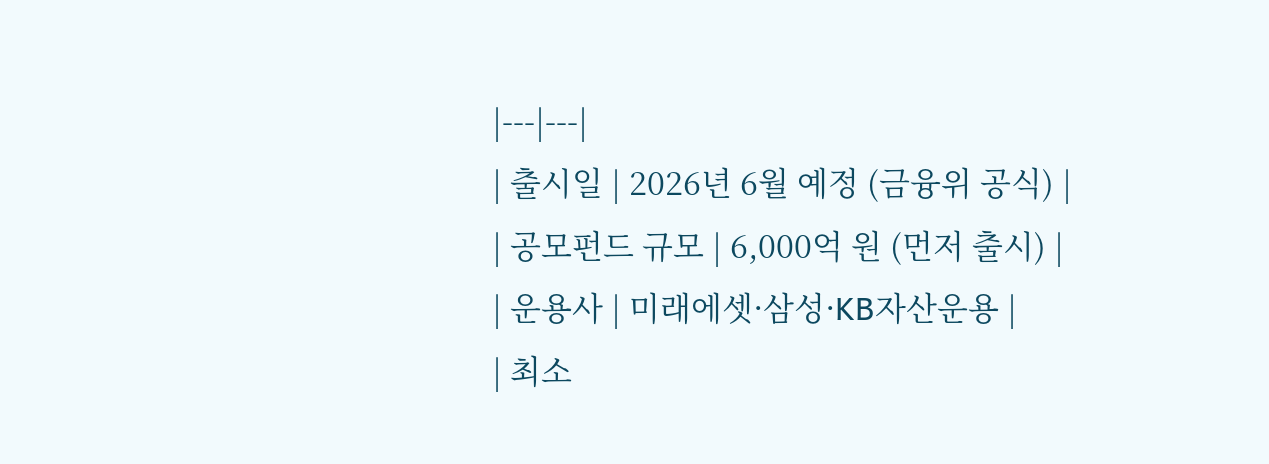|---|---|
| 출시일 | 2026년 6월 예정 (금융위 공식) |
| 공모펀드 규모 | 6,000억 원 (먼저 출시) |
| 운용사 | 미래에셋·삼성·KB자산운용 |
| 최소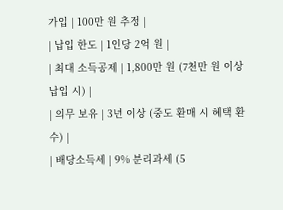가입 | 100만 원 추정 |
| 납입 한도 | 1인당 2억 원 |
| 최대 소득공제 | 1,800만 원 (7천만 원 이상 납입 시) |
| 의무 보유 | 3년 이상 (중도 환매 시 혜택 환수) |
| 배당소득세 | 9% 분리과세 (5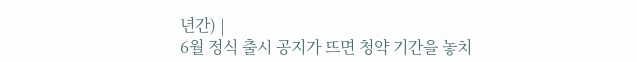년간) |
6월 정식 출시 공지가 뜨면 청약 기간을 놓치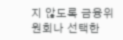지 않도록 금융위원회나 선택한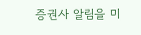증권사 알림을 미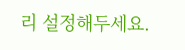리 설정해두세요.